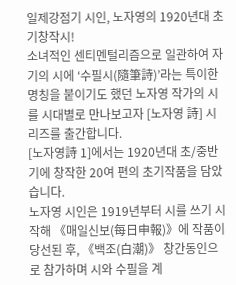일제강점기 시인, 노자영의 1920년대 초기창작시!
소녀적인 센티멘털리즘으로 일관하여 자기의 시에 ‘수필시(隨筆詩)’라는 특이한 명칭을 붙이기도 했던 노자영 작가의 시를 시대별로 만나보고자 [노자영 詩] 시리즈를 출간합니다.
[노자영詩 1]에서는 1920년대 초/중반기에 창작한 20여 편의 초기작품을 담았습니다.
노자영 시인은 1919년부터 시를 쓰기 시작해 《매일신보(每日申報)》에 작품이 당선된 후, 《백조(白潮)》 창간동인으로 참가하며 시와 수필을 계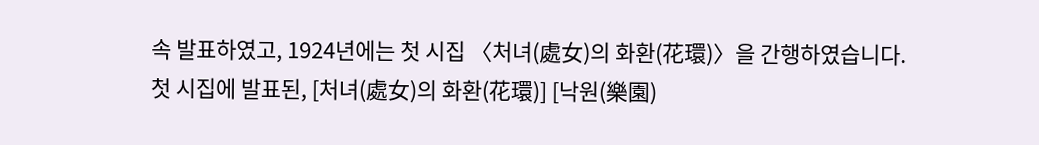속 발표하였고, 1924년에는 첫 시집 〈처녀(處女)의 화환(花環)〉을 간행하였습니다.
첫 시집에 발표된, [처녀(處女)의 화환(花環)] [낙원(樂園)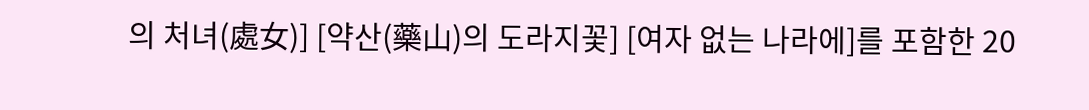의 처녀(處女)] [약산(藥山)의 도라지꽃] [여자 없는 나라에]를 포함한 20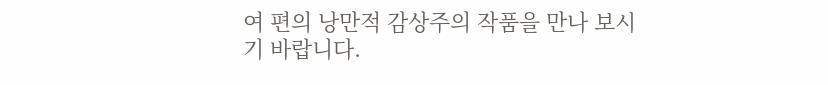여 편의 낭만적 감상주의 작품을 만나 보시기 바랍니다.